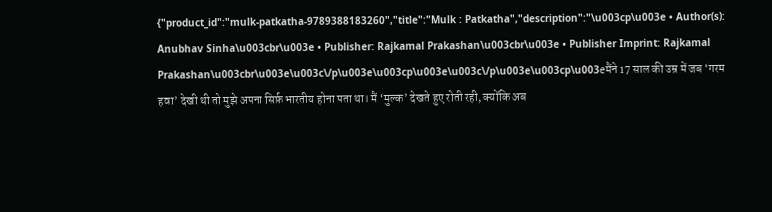{"product_id":"mulk-patkatha-9789388183260","title":"Mulk : Patkatha","description":"\u003cp\u003e • Author(s): Anubhav Sinha\u003cbr\u003e • Publisher: Rajkamal Prakashan\u003cbr\u003e • Publisher Imprint: Rajkamal Prakashan\u003cbr\u003e\u003c\/p\u003e\u003cp\u003e\u003c\/p\u003e\u003cp\u003eमैंने 17 साल की उम्र में जब ‘गरम हवा’ देखी थी तो मुझे अपना सिर्फ़ भारतीय होना पता था। मैं ‘मुल्क’ देखते हुए रोती रही, क्योंकि अब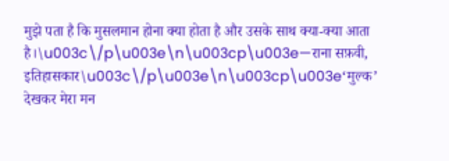मुझे पता है कि मुसलमान होना क्या होता है और उसके साथ क्या-क्या आता है।\u003c\/p\u003e\n\u003cp\u003e—राना सफ़वी, इतिहासकार\u003c\/p\u003e\n\u003cp\u003e‘मुल्क’ देखकर मेरा मन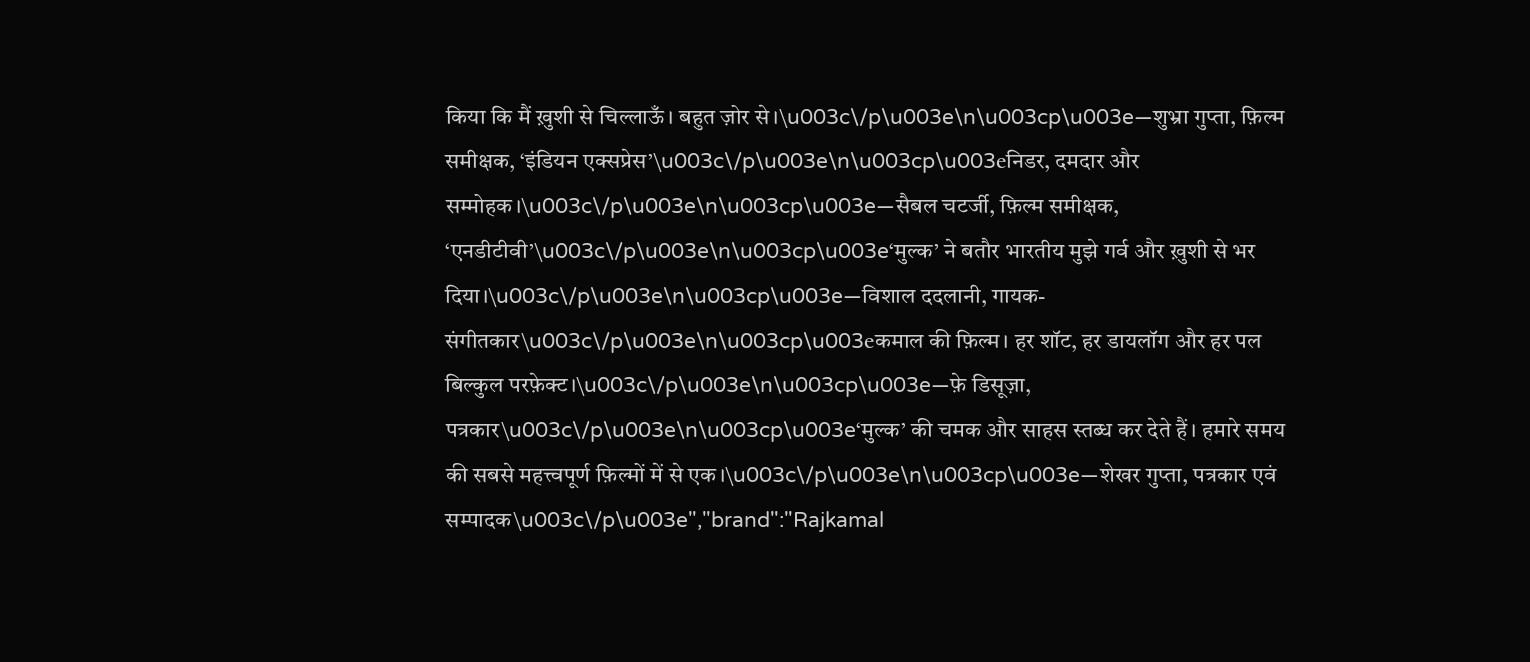किया कि मैं ख़ुशी से चिल्लाऊँ। बहुत ज़ोर से।\u003c\/p\u003e\n\u003cp\u003e—शुभ्रा गुप्ता, फ़‍िल्म समीक्षक, ‘इंडियन एक्सप्रेस’\u003c\/p\u003e\n\u003cp\u003eनिडर, दमदार और सम्मोहक।\u003c\/p\u003e\n\u003cp\u003e—सैबल चटर्जी, फ़‍िल्म समीक्षक, ‘एनडीटीवी’\u003c\/p\u003e\n\u003cp\u003e‘मुल्क’ ने बतौर भारतीय मुझे गर्व और ख़ुशी से भर दिया।\u003c\/p\u003e\n\u003cp\u003e—विशाल ददलानी, गायक-संगीतकार\u003c\/p\u003e\n\u003cp\u003eकमाल की फ़‍िल्म। हर शॉट, हर डायलॉग और हर पल बिल्कुल परफ़ेक्ट।\u003c\/p\u003e\n\u003cp\u003e—फ़े डिसूज़ा, पत्रकार\u003c\/p\u003e\n\u003cp\u003e‘मुल्क’ की चमक और साहस स्तब्ध कर देते हैं। हमारे समय की सबसे महत्त्वपूर्ण फ़‍िल्मों में से एक।\u003c\/p\u003e\n\u003cp\u003e—शेखर गुप्ता, पत्रकार एवं सम्पादक\u003c\/p\u003e","brand":"Rajkamal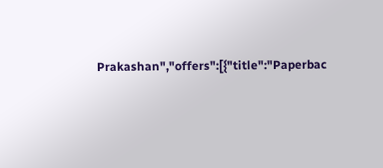Prakashan","offers":[{"title":"Paperbac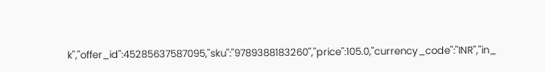k","offer_id":45285637587095,"sku":"9789388183260","price":105.0,"currency_code":"INR","in_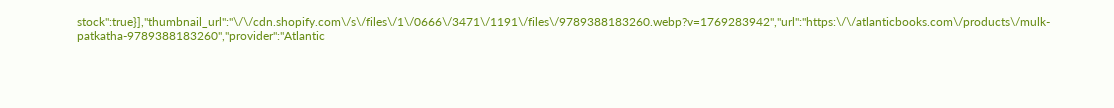stock":true}],"thumbnail_url":"\/\/cdn.shopify.com\/s\/files\/1\/0666\/3471\/1191\/files\/9789388183260.webp?v=1769283942","url":"https:\/\/atlanticbooks.com\/products\/mulk-patkatha-9789388183260","provider":"Atlantic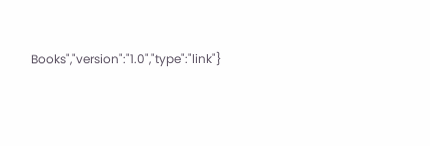Books","version":"1.0","type":"link"}